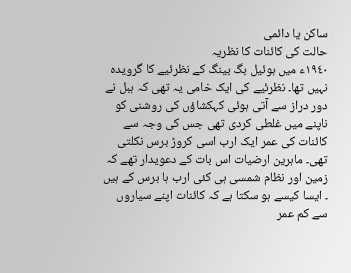ساکن یا دائمی
حالت کی کائنات کا نظریہ
١٩٤٠ء میں ہوئیل بگ بینگ کے نظرئیے کا گرویدہ نہیں تھا۔ نظرئیے کی ایک خامی یہ تھی کہ ہبل نے دور دراز سے آتی ہوئی کہکشاؤں کی روشنی کو ناپنے میں غلطی کردی تھی جس کی وجہ سے کائنات کی عمر ایک ارب اسی کروڑ برس نکلتی تھی۔ ماہرین ارضیات اس بات کے دعویدار تھے کہ زمین اور نظام شمسی ہی کئی ارب ہا برس کے ہیں ۔ ایسا کیسے ہو سکتا ہے کہ کائنات اپنے سیاروں سے کم عمر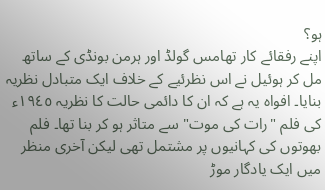ہو؟
اپنے رفقائے کار تھامس گولڈ اور ہرمن بونڈی کے ساتھ مل کر ہوئیل نے اس نظرئیے کے خلاف ایک متبادل نظریہ بنایا۔ افواہ یہ ہے کہ ان کا دائمی حالت کا نظریہ ١٩٤٥ء کی فلم "رات کی موت" سے متاثر ہو کر بنا تھا۔ فلم بھوتوں کی کہانیوں پر مشتمل تھی لیکن آخری منظر میں ایک یادگار موڑ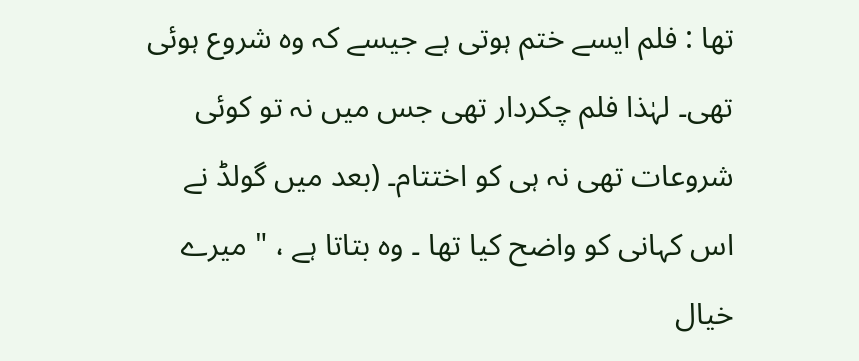تھا : فلم ایسے ختم ہوتی ہے جیسے کہ وہ شروع ہوئی تھی۔ لہٰذا فلم چکردار تھی جس میں نہ تو کوئی شروعات تھی نہ ہی کو اختتام۔ (بعد میں گولڈ نے اس کہانی کو واضح کیا تھا ۔ وہ بتاتا ہے ، " میرے خیال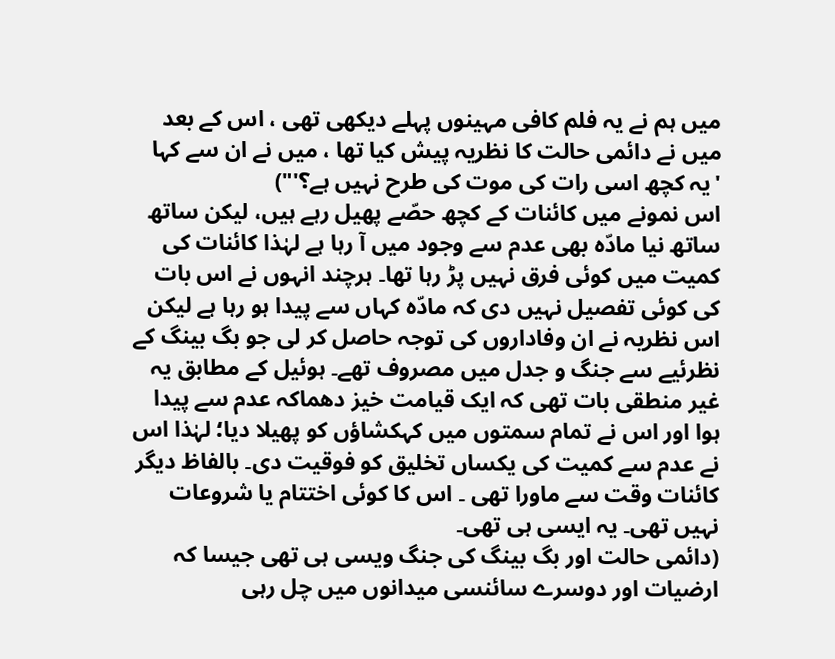میں ہم نے یہ فلم کافی مہینوں پہلے دیکھی تھی ، اس کے بعد میں نے دائمی حالت کا نظریہ پیش کیا تھا ، میں نے ان سے کہا 'یہ کچھ اسی رات کی موت کی طرح نہیں ہے؟'")
اس نمونے میں کائنات کے کچھ حصّے پھیل رہے ہیں، لیکن ساتھ ساتھ نیا مادّہ بھی عدم سے وجود میں آ رہا ہے لہٰذا کائنات کی کمیت میں کوئی فرق نہیں پڑ رہا تھا۔ ہرچند انہوں نے اس بات کی کوئی تفصیل نہیں دی کہ مادّہ کہاں سے پیدا ہو رہا ہے لیکن اس نظریہ نے ان وفاداروں کی توجہ حاصل کر لی جو بگ بینگ کے نظرئیے سے جنگ و جدل میں مصروف تھے۔ ہوئیل کے مطابق یہ غیر منطقی بات تھی کہ ایک قیامت خیز دھماکہ عدم سے پیدا ہوا اور اس نے تمام سمتوں میں کہکشاؤں کو پھیلا دیا؛ لہٰذا اس نے عدم سے کمیت کی یکساں تخلیق کو فوقیت دی۔ بالفاظ دیگر کائنات وقت سے ماورا تھی ۔ اس کا کوئی اختتام یا شروعات نہیں تھی۔ یہ ایسی ہی تھی۔
(دائمی حالت اور بگ بینگ کی جنگ ویسی ہی تھی جیسا کہ ارضیات اور دوسرے سائنسی میدانوں میں چل رہی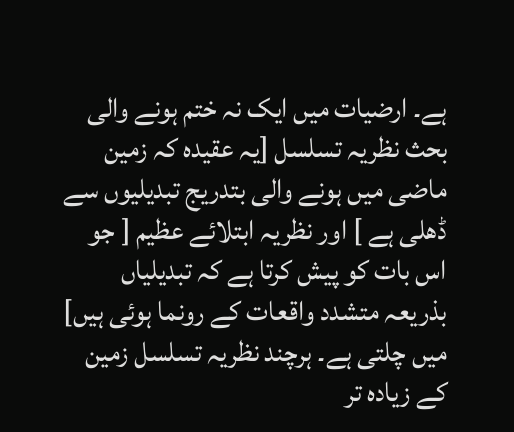ہے۔ ارضیات میں ایک نہ ختم ہونے والی بحث نظریہ تسلسل [یہ عقیدہ کہ زمین ماضی میں ہونے والی بتدریج تبدیلیوں سے ڈھلی ہے ] اور نظریہ ابتلائے عظیم [ جو اس بات کو پیش کرتا ہے کہ تبدیلیاں بذریعہ متشدد واقعات کے رونما ہوئی ہیں] میں چلتی ہے۔ ہرچند نظریہ تسلسل زمین کے زیادہ تر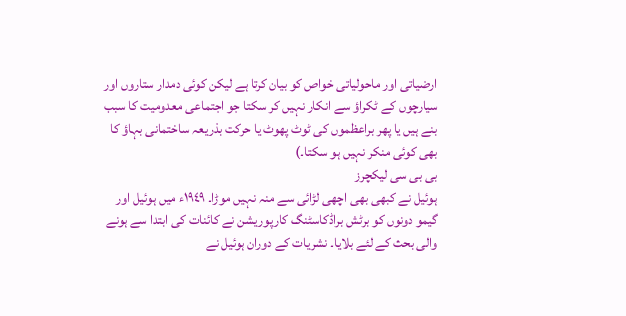ارضیاتی اور ماحولیاتی خواص کو بیان کرتا ہے لیکن کوئی دمدار ستاروں اور سیارچوں کے ٹکراؤ سے انکار نہیں کر سکتا جو اجتماعی معدومیت کا سبب بنے ہیں یا پھر براعظموں کی ٹوٹ پھوٹ یا حرکت بذریعہ ساختمانی بہاؤ کا بھی کوئی منکر نہیں ہو سکتا۔)
بی بی سی لیکچرز
ہوئیل نے کبھی بھی اچھی لڑائی سے منہ نہیں موڑا۔ ١٩٤٩ء میں ہوئیل اور گیمو دونوں کو برٹش براڈکاسٹنگ کارپوریشن نے کائنات کی ابتدا سے ہونے والی بحث کے لئے بلایا۔ نشریات کے دوران ہوئیل نے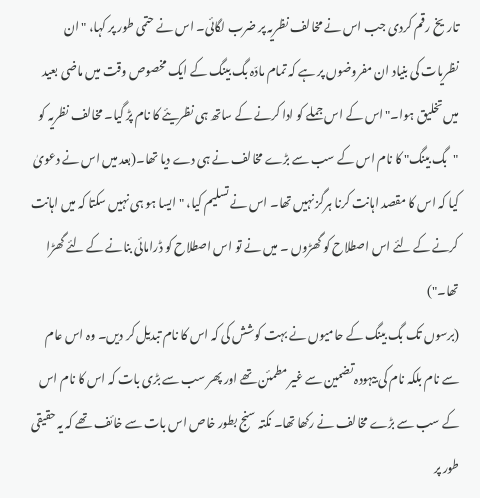تاریخ رقم کردی جب اس نے مخالف نظریہ پر ضرب لگائی۔ اس نے حتمی طور پر کہا، "ان نظریات کی بنیاد ان مفروضوں پر ہے کہ تمام مادّہ بگ بینگ کے ایک مخصوص وقت میں ماضی بعید میں تخلیق ہوا۔"اس کے اس جملے کو ادا کرنے کے ساتھ ہی نظریئے کا نام پڑ گیا۔ مخالف نظریہ کو "بگ بینگ" کا نام اس کے سب سے بڑے مخالف نے ہی دے دیا تھا۔(بعد میں اس نے دعویٰ کیا کہ اس کا مقصد اہانت کرنا ہرگز نہیں تھا۔ اس نے تسلیم کیا، " ایسا ہو ہی نہیں سکتا کہ میں اہانت کرنے کے لئے اس اصطلاح کو گھڑوں ۔ میں نے تو اس اصطلاح کو ڈرامائی بنانے کے لئے گھڑا تھا۔")
(برسوں تک بگ بینگ کے حامیوں نے بہت کوشش کی کہ اس کا نام تبدیل کر دیں۔ وہ اس عام سے نام بلکہ نام کی بیہودہ تضمین سے غیر مطمئن تھے اور پھر سب سے بڑی بات کہ اس کا نام اس کے سب سے بڑے مخالف نے رکھا تھا۔ نکتہ سنج بطور خاص اس بات سے خائف تھے کہ یہ حقیقی طور پر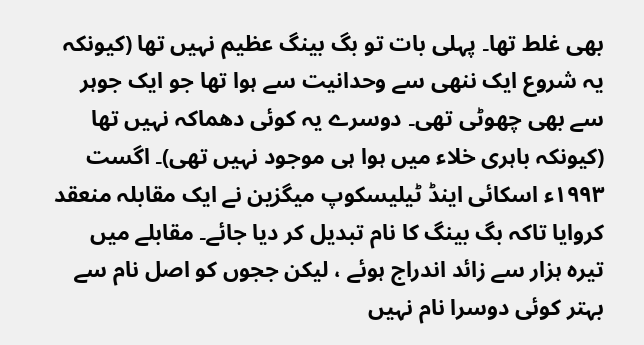بھی غلط تھا۔ پہلی بات تو بگ بینگ عظیم نہیں تھا (کیونکہ یہ شروع ایک ننھی سے وحدانیت سے ہوا تھا جو ایک جوہر سے بھی چھوٹی تھی۔ دوسرے یہ کوئی دھماکہ نہیں تھا (کیونکہ باہری خلاء میں ہوا ہی موجود نہیں تھی)۔ اگست ١٩٩٣ء اسکائی اینڈ ٹیلیسکوپ میگزین نے ایک مقابلہ منعقد کروایا تاکہ بگ بینگ کا نام تبدیل کر دیا جائے۔ مقابلے میں تیرہ ہزار سے زائد اندراج ہوئے ، لیکن ججوں کو اصل نام سے بہتر کوئی دوسرا نام نہیں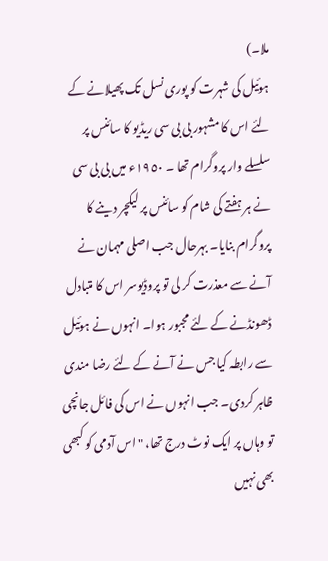ملا۔)
ہوئیل کی شہرت کو پوری نسل تک پھیلانے کے لئے اس کا مشہور بی بی سی ریڈیو کا سائنس پر سلسلے وار پروگرام تھا ۔ ١٩٥٠ء میں بی بی سی نے ہر ہفتے کی شام کو سائنس پر لیکچر دینے کا پروگرام بنایا۔ بہرحال جب اصلی مہمان نے آنے سے معذرت کر لی تو پروڈیوسر اس کا متبادل ڈھونڈنے کے لئے مجبور ہوا۔ انہوں نے ہوئیل سے رابطہ کیا جس نے آنے کے لئے رضا مندی ظاہر کردی۔ جب انہوں نے اس کی فائل جانچی تو وہاں پر ایک نوٹ درج تھا، "اس آدمی کو کبھی بھی نہیں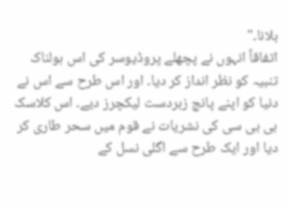بلانا۔"
اتفاقاً انہوں نے پچھلے پروڈیوسر کی اس ہولناک تنبیہ کو نظر انداز کر دیا۔ اور اس طرح سے اس نے دنیا کو اپنے پانچ زبردست لیکچرز دیے۔ اس کلاسک بی بی سی کی نشریات نے قوم میں سحر طاری کر دیا اور ایک طرح سے اگلی نسل کے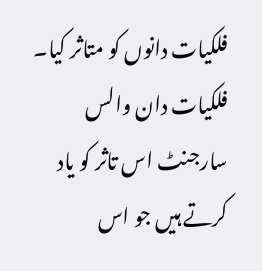فلکیات دانوں کو متاثر کیا۔ فلکیات دان والس سارجنٹ اس تاثر کو یاد کرتے ہیں جو اس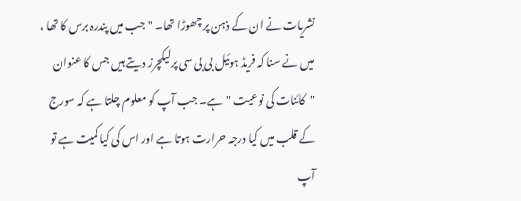نشریات نے ان کے ذہن پر چھوڑا تھا۔ "جب میں پندرہ برس کا تھا ، میں نے سنا کہ فریڈ ہوئیل بی بی سی پرلیکچرز دیتے ہیں جس کا عنوان "کائنات کی نوعیت "ہے۔ جب آپ کو معلوم چلتا ہے کہ سورج کے قلب میں کیا درجہ حرارت ہوتا ہے اور اس کی کیا کمیت ہے تو آپ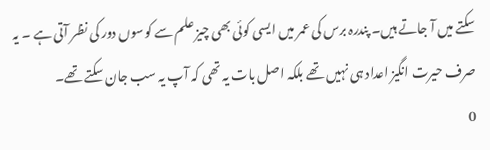سکتے میں آ جاتے ہیں۔ پندرہ برس کی عمر میں ایسی کوئی بھی چیز علم سے کوسوں دور کی نظر آتی ہے ۔ یہ صرف حیرت انگیز اعداد ہی نہیں تھے بلکہ اصل بات یہ تھی کہ آپ یہ سب جان سکتے تھے۔
0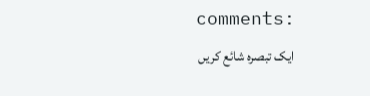comments:
ایک تبصرہ شائع کریں